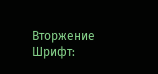Вторжение
Шрифт: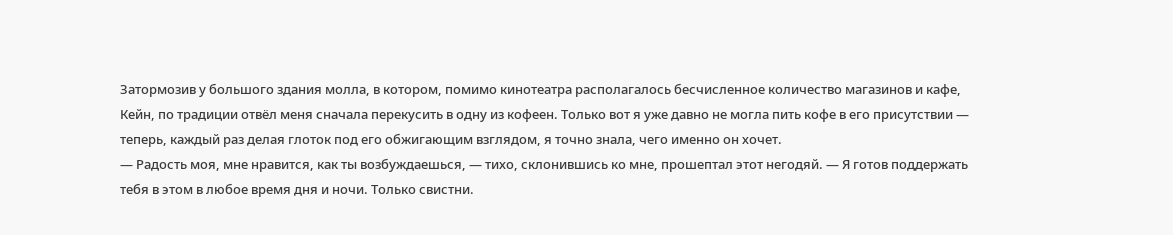Затормозив у большого здания молла, в котором, помимо кинотеатра располагалось бесчисленное количество магазинов и кафе, Кейн, по традиции отвёл меня сначала перекусить в одну из кофеен. Только вот я уже давно не могла пить кофе в его присутствии — теперь, каждый раз делая глоток под его обжигающим взглядом, я точно знала, чего именно он хочет.
— Радость моя, мне нравится, как ты возбуждаешься, — тихо, склонившись ко мне, прошептал этот негодяй. — Я готов поддержать тебя в этом в любое время дня и ночи. Только свистни.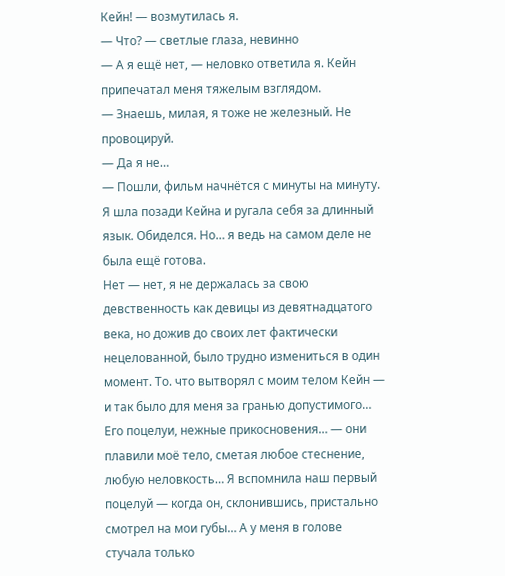Кейн! — возмутилась я.
— Что? — светлые глаза, невинно
— А я ещё нет, — неловко ответила я. Кейн припечатал меня тяжелым взглядом.
— Знаешь, милая, я тоже не железный. Не провоцируй.
— Да я не…
— Пошли, фильм начнётся с минуты на минуту.
Я шла позади Кейна и ругала себя за длинный язык. Обиделся. Но… я ведь на самом деле не была ещё готова.
Нет — нет, я не держалась за свою девственность как девицы из девятнадцатого века, но дожив до своих лет фактически нецелованной, было трудно измениться в один момент. То. что вытворял с моим телом Кейн — и так было для меня за гранью допустимого… Его поцелуи, нежные прикосновения… — они плавили моё тело, сметая любое стеснение, любую неловкость… Я вспомнила наш первый поцелуй — когда он, склонившись, пристально смотрел на мои губы… А у меня в голове стучала только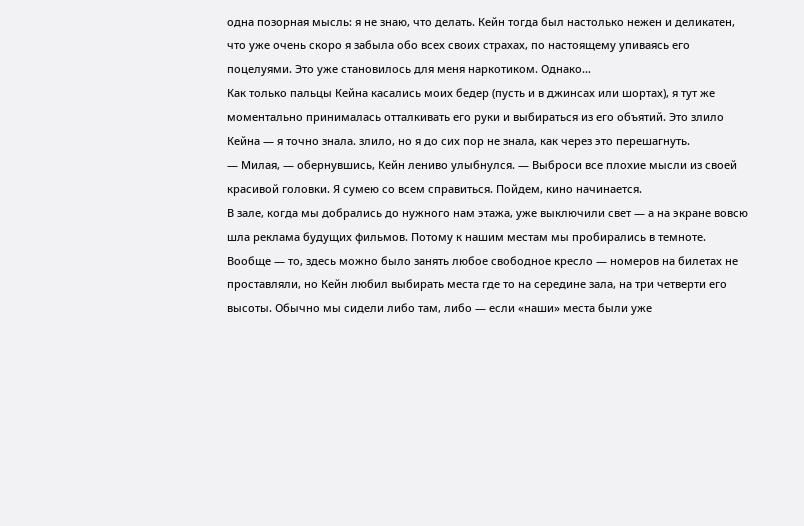одна позорная мысль: я не знаю, что делать. Кейн тогда был настолько нежен и деликатен, что уже очень скоро я забыла обо всех своих страхах, по настоящему упиваясь его поцелуями. Это уже становилось для меня наркотиком. Однако…
Как только пальцы Кейна касались моих бедер (пусть и в джинсах или шортах), я тут же моментально принималась отталкивать его руки и выбираться из его объятий. Это злило Кейна — я точно знала. злило, но я до сих пор не знала, как через это перешагнуть.
— Милая, — обернувшись, Кейн лениво улыбнулся. — Выброси все плохие мысли из своей красивой головки. Я сумею со всем справиться. Пойдем, кино начинается.
В зале, когда мы добрались до нужного нам этажа, уже выключили свет — а на экране вовсю шла реклама будущих фильмов. Потому к нашим местам мы пробирались в темноте. Вообще — то, здесь можно было занять любое свободное кресло — номеров на билетах не проставляли, но Кейн любил выбирать места где то на середине зала, на три четверти его высоты. Обычно мы сидели либо там, либо — если «наши» места были уже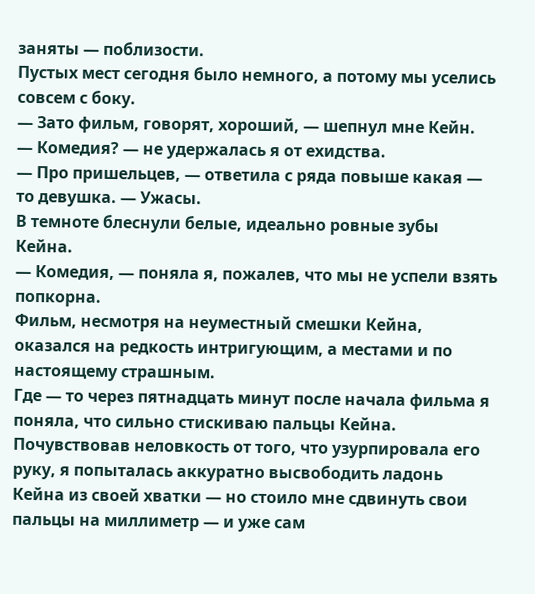заняты — поблизости.
Пустых мест сегодня было немного, а потому мы уселись совсем с боку.
— Зато фильм, говорят, хороший, — шепнул мне Кейн.
— Комедия? — не удержалась я от ехидства.
— Про пришельцев, — ответила с ряда повыше какая — то девушка. — Ужасы.
В темноте блеснули белые, идеально ровные зубы Кейна.
— Комедия, — поняла я, пожалев, что мы не успели взять попкорна.
Фильм, несмотря на неуместный смешки Кейна, оказался на редкость интригующим, а местами и по настоящему страшным.
Где — то через пятнадцать минут после начала фильма я поняла, что сильно стискиваю пальцы Кейна. Почувствовав неловкость от того, что узурпировала его руку, я попыталась аккуратно высвободить ладонь Кейна из своей хватки — но стоило мне сдвинуть свои пальцы на миллиметр — и уже сам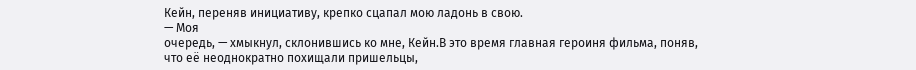Кейн, переняв инициативу, крепко сцапал мою ладонь в свою.
— Моя
очередь, — хмыкнул, склонившись ко мне, Кейн.В это время главная героиня фильма, поняв, что её неоднократно похищали пришельцы,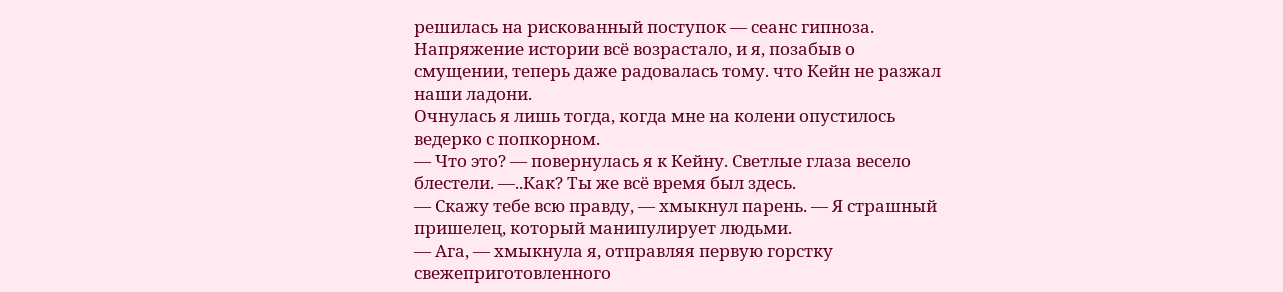решилась на рискованный поступок — сеанс гипноза. Напряжение истории всё возрастало, и я, позабыв о смущении, теперь даже радовалась тому. что Кейн не разжал наши ладони.
Очнулась я лишь тогда, когда мне на колени опустилось ведерко с попкорном.
— Что это? — повернулась я к Кейну. Светлые глаза весело блестели. —..Как? Ты же всё время был здесь.
— Скажу тебе всю правду, — хмыкнул парень. — Я страшный пришелец, который манипулирует людьми.
— Ага, — хмыкнула я, отправляя первую горстку свежеприготовленного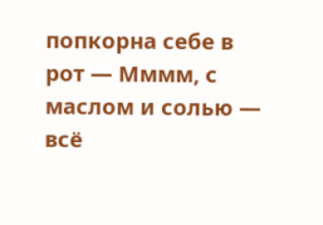попкорна себе в рот — Мммм, с маслом и солью — всё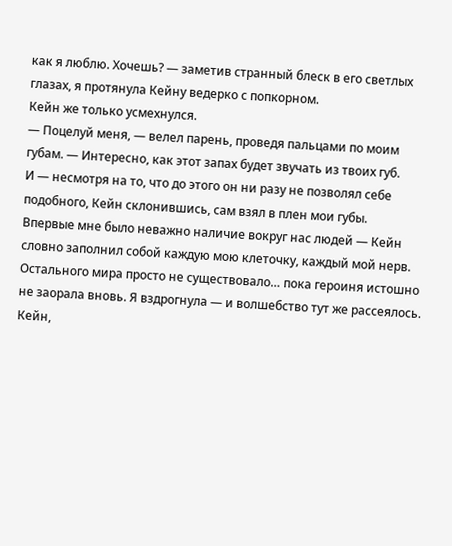как я люблю. Хочешь? — заметив странный блеск в его светлых глазах, я протянула Кейну ведерко с попкорном.
Кейн же только усмехнулся.
— Поцелуй меня, — велел парень, проведя пальцами по моим губам. — Интересно, как этот запах будет звучать из твоих губ.
И — несмотря на то, что до этого он ни разу не позволял себе подобного, Кейн склонившись, сам взял в плен мои губы.
Впервые мне было неважно наличие вокруг нас людей — Кейн словно заполнил собой каждую мою клеточку, каждый мой нерв. Остального мира просто не существовало… пока героиня истошно не заорала вновь. Я вздрогнула — и волшебство тут же рассеялось.
Кейн,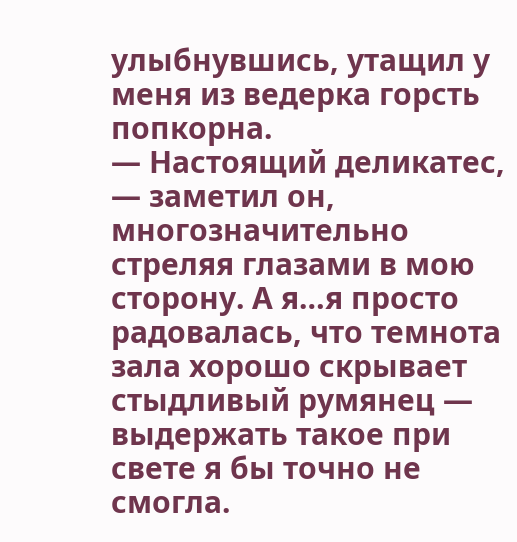улыбнувшись, утащил у меня из ведерка горсть попкорна.
— Настоящий деликатес, — заметил он, многозначительно стреляя глазами в мою сторону. А я…я просто радовалась, что темнота зала хорошо скрывает стыдливый румянец — выдержать такое при свете я бы точно не смогла.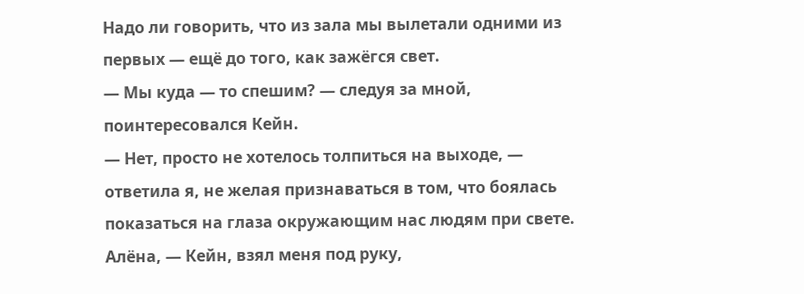Надо ли говорить, что из зала мы вылетали одними из первых — ещё до того, как зажёгся свет.
— Мы куда — то спешим? — следуя за мной, поинтересовался Кейн.
— Нет, просто не хотелось толпиться на выходе, — ответила я, не желая признаваться в том, что боялась показаться на глаза окружающим нас людям при свете.
Алёна, — Кейн, взял меня под руку,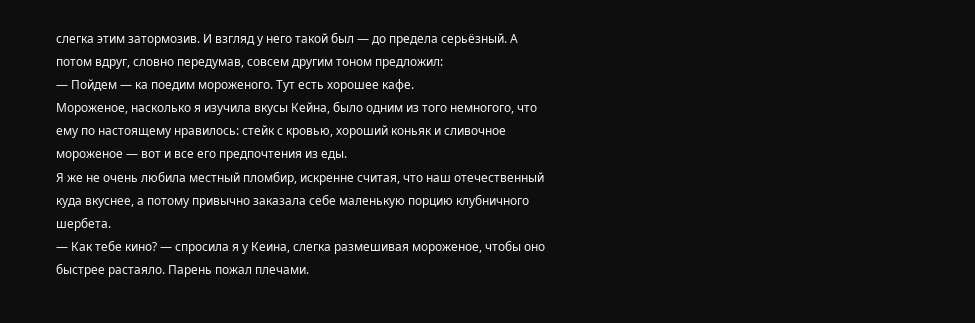слегка этим затормозив. И взгляд у него такой был — до предела серьёзный. А потом вдруг, словно передумав, совсем другим тоном предложил:
— Пойдем — ка поедим мороженого. Тут есть хорошее кафе.
Мороженое, насколько я изучила вкусы Кейна, было одним из того немногого, что ему по настоящему нравилось: стейк с кровью, хороший коньяк и сливочное мороженое — вот и все его предпочтения из еды.
Я же не очень любила местный пломбир, искренне считая, что наш отечественный куда вкуснее, а потому привычно заказала себе маленькую порцию клубничного шербета.
— Как тебе кино? — спросила я у Кеина, слегка размешивая мороженое, чтобы оно быстрее растаяло. Парень пожал плечами.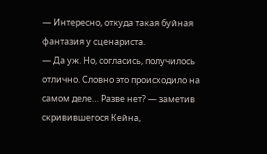— Интересно, откуда такая буйная фантазия у сценариста.
— Да уж. Но, согласись, получилось отлично. Словно это происходило на самом деле… Разве нет? — заметив скривившегося Кейна,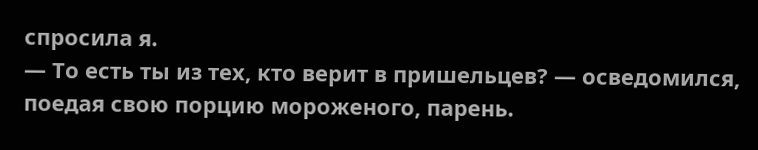спросила я.
— То есть ты из тех, кто верит в пришельцев? — осведомился, поедая свою порцию мороженого, парень.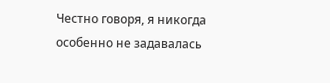Честно говоря, я никогда особенно не задавалась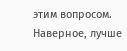этим вопросом. Наверное, лучше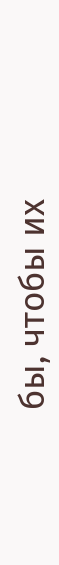бы, чтобы их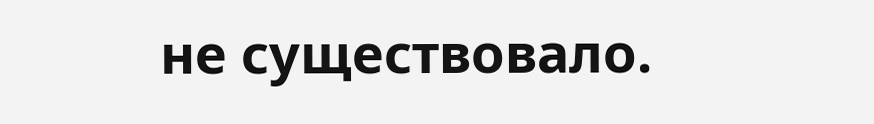не существовало.